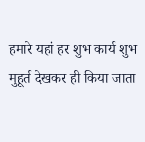हमारे यहां हर शुभ कार्य शुभ मुहूर्त देखकर ही किया जाता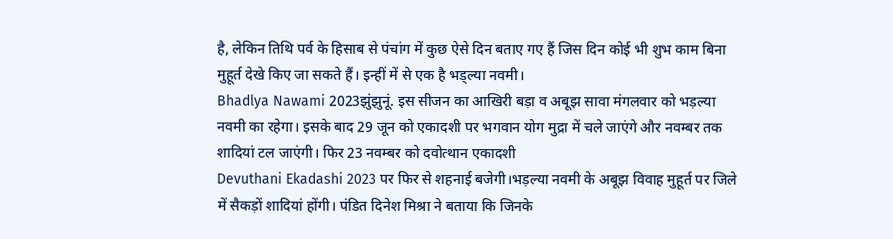है, लेकिन तिथि पर्व के हिसाब से पंचांग में कुछ ऐसे दिन बताए गए हैं जिस दिन कोई भी शुभ काम बिना मुहूर्त देखे किए जा सकते हैं। इन्हीं में से एक है भड्ल्या नवमी।
Bhadlya Nawami 2023झुंझुनूं. इस सीजन का आखिरी बड़ा व अबूझ सावा मंगलवार को भड़ल्या नवमी का रहेगा। इसके बाद 29 जून को एकादशी पर भगवान योग मुद्रा में चले जाएंगे और नवम्बर तक शादियां टल जाएंगी। फिर 23 नवम्बर को दवोत्थान एकादशी
Devuthani Ekadashi 2023 पर फिर से शहनाई बजेगी।भड़ल्या नवमी के अबूझ विवाह मुहूर्त पर जिले में सैकड़ों शादियां होंगी। पंडित दिनेश मिश्रा ने बताया कि जिनके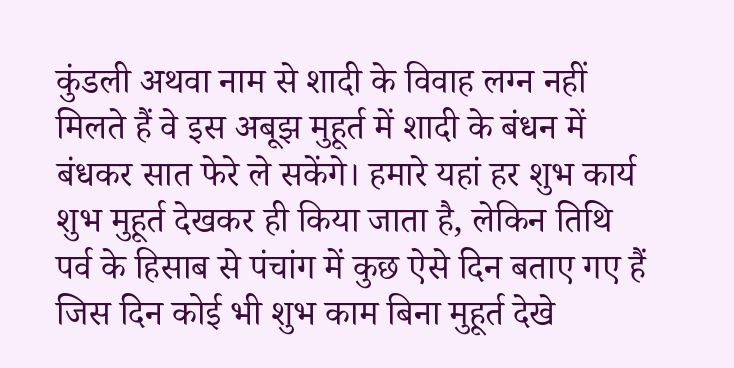कुंडली अथवा नाम से शादी के विवाह लग्न नहीं मिलते हैं वे इस अबूझ मुहूर्त में शादी के बंधन में बंधकर सात फेरे ले सकेंगे। हमारे यहां हर शुभ कार्य शुभ मुहूर्त देखकर ही किया जाता है, लेकिन तिथि पर्व के हिसाब से पंचांग में कुछ ऐसे दिन बताए गए हैं जिस दिन कोई भी शुभ काम बिना मुहूर्त देखे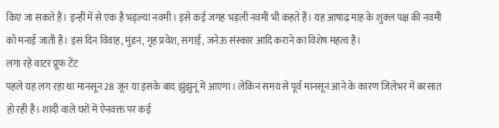किए जा सकते हैं। इन्हीं में से एक है भड्ल्या नवमी। इसे कई जगह भड़ली नवमी भी कहते हैं। यह आषाढ़ माह के शुक्ल पक्ष की नवमी को मनाई जाती है। इस दिन विवाह, मुंडन, गृह प्रवेश, सगाई, जनेऊ संस्कार आदि कराने का विशेष महत्व है।
लगा रहे वाटर प्रूफ टेंट
पहले यह लग रहा था मानसून 28 जून या इसके बाद झुंझुनूं में आएगा। लेकिन समय से पूर्व मानसून आने के कारण जिलेभर में बरसात हो रही है। शादी वाले घरों में ऐनवक्त पर कई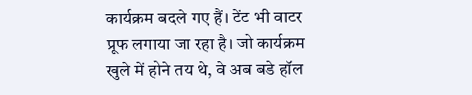कार्यक्रम बदले गए हैं। टेंट भी वाटर प्रूफ लगाया जा रहा है। जो कार्यक्रम खुले में होने तय थे, वे अब बडे हॉल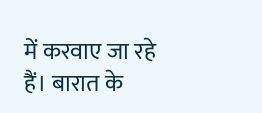में करवाए जा रहे हैं। बारात के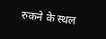रुकने के स्थल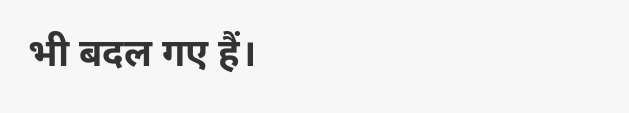भी बदल गए हैं।